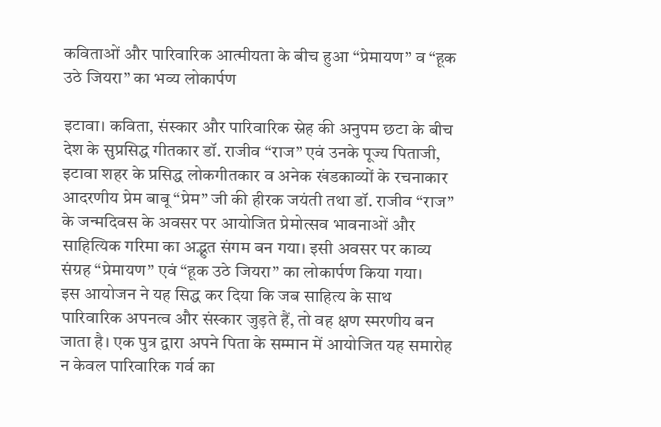कविताओं और पारिवारिक आत्मीयता के बीच हुआ “प्रेमायण” व “हूक उठे जियरा” का भव्य लोकार्पण

इटावा। कविता, संस्कार और पारिवारिक स्नेह की अनुपम छटा के बीच देश के सुप्रसिद्ध गीतकार डॉ. राजीव “राज” एवं उनके पूज्य पिताजी, इटावा शहर के प्रसिद्ध लोकगीतकार व अनेक खंडकाव्यों के रचनाकार आदरणीय प्रेम बाबू “प्रेम” जी की हीरक जयंती तथा डॉ. राजीव “राज” के जन्मदिवस के अवसर पर आयोजित प्रेमोत्सव भावनाओं और साहित्यिक गरिमा का अद्भुत संगम बन गया। इसी अवसर पर काव्य संग्रह “प्रेमायण” एवं “हूक उठे जियरा” का लोकार्पण किया गया।
इस आयोजन ने यह सिद्ध कर दिया कि जब साहित्य के साथ पारिवारिक अपनत्व और संस्कार जुड़ते हैं, तो वह क्षण स्मरणीय बन जाता है। एक पुत्र द्वारा अपने पिता के सम्मान में आयोजित यह समारोह न केवल पारिवारिक गर्व का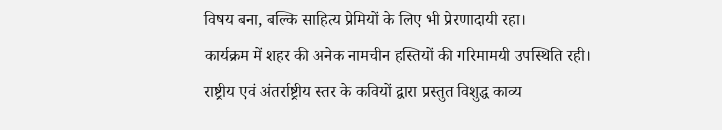विषय बना, बल्कि साहित्य प्रेमियों के लिए भी प्रेरणादायी रहा।
कार्यक्रम में शहर की अनेक नामचीन हस्तियों की गरिमामयी उपस्थिति रही। राष्ट्रीय एवं अंतर्राष्ट्रीय स्तर के कवियों द्वारा प्रस्तुत विशुद्ध काव्य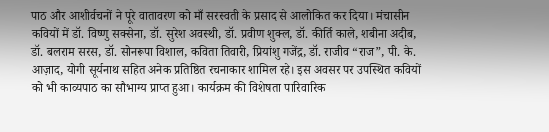पाठ और आशीर्वचनों ने पूरे वातावरण को माँ सरस्वती के प्रसाद से आलोकित कर दिया। मंचासीन कवियों में डॉ. विष्णु सक्सेना, डॉ. सुरेश अवस्थी, डॉ. प्रवीण शुक्ल, डॉ. कीर्ति काले, शबीना अदीब, डॉ. बलराम सरस, डॉ. सोनरूपा विशाल, कविता तिवारी, प्रियांशु गजेंद्र, डॉ. राजीव “राज”, पी. के. आज़ाद, योगी सूर्यनाथ सहित अनेक प्रतिष्ठित रचनाकार शामिल रहे। इस अवसर पर उपस्थित कवियों को भी काव्यपाठ का सौभाग्य प्राप्त हुआ। कार्यक्रम की विशेषता पारिवारिक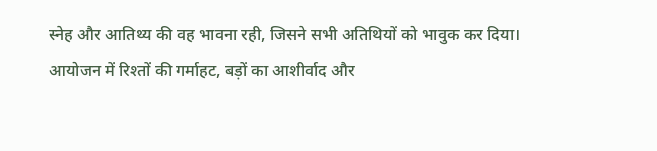स्नेह और आतिथ्य की वह भावना रही, जिसने सभी अतिथियों को भावुक कर दिया। आयोजन में रिश्तों की गर्माहट, बड़ों का आशीर्वाद और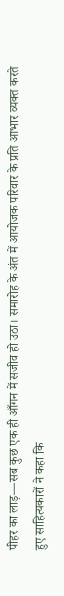पीहर का लाड़—सब कुछ एक ही आँगन में सजीव हो उठा। समारोह के अंत में आयोजक परिवार के प्रति आभार व्यक्त करते हुए साहित्यकारों ने कहा कि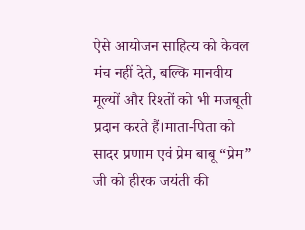ऐसे आयोजन साहित्य को केवल मंच नहीं देते, बल्कि मानवीय मूल्यों और रिश्तों को भी मजबूती प्रदान करते हैं।माता-पिता को सादर प्रणाम एवं प्रेम बाबू “प्रेम” जी को हीरक जयंती की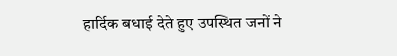हार्दिक बधाई देते हुए उपस्थित जनों ने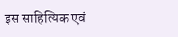इस साहित्यिक एवं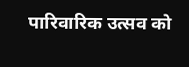पारिवारिक उत्सव को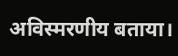अविस्मरणीय बताया।